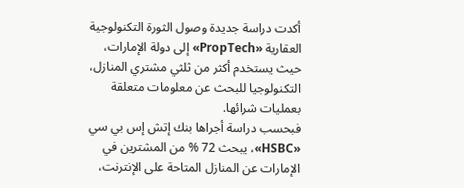أكدت دراسة جديدة وصول الثورة التكنولوجية العقارية «PropTech» إلى دولة الإمارات، حيث يستخدم أكثر من ثلثي مشتري المنازل، التكنولوجيا للبحث عن معلومات متعلقة بعمليات شرائها.
فبحسب دراسة أجراها بنك إتش إس بي سي «HSBC»، يبحث 72 % من المشترين في الإمارات عن المنازل المتاحة على الإنترنت،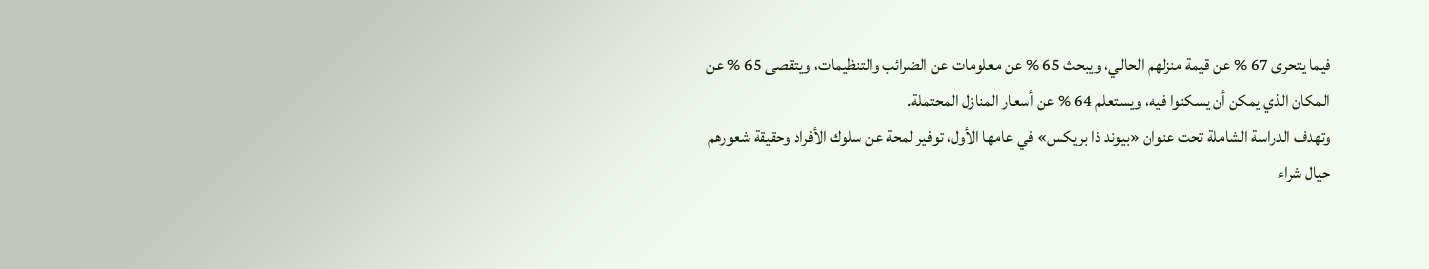فيما يتحرى 67 % عن قيمة منزلهم الحالي، ويبحث 65 % عن معلومات عن الضرائب والتنظيمات، ويتقصى 65 % عن المكان الذي يمكن أن يسكنوا فيه، ويستعلم 64 % عن أسعار المنازل المحتملة.
وتهدف الدراسة الشاملة تحت عنوان «بيوند ذا بريكس» في عامها الأول، توفير لمحة عن سلوك الأفراد وحقيقة شعورهم حيال شراء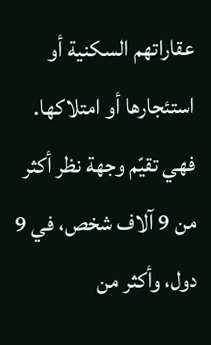عقاراتهم السكنية أو استئجارها أو امتلاكها. فهي تقيّم وجهة نظر أكثر من 9 آلاف شخص، في 9 دول، وأكثر من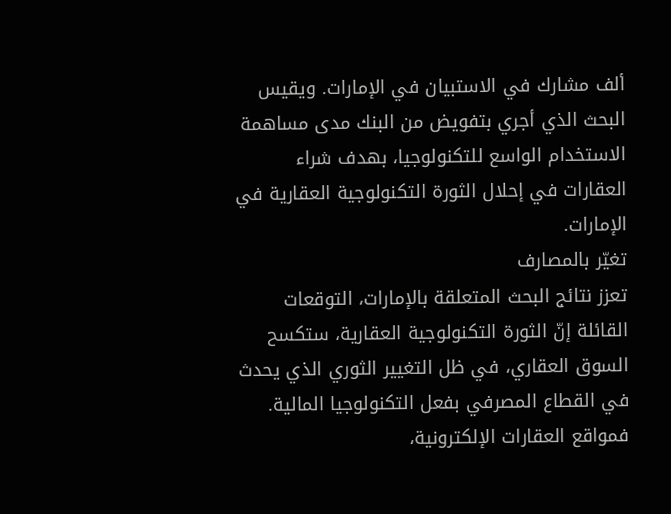ألف مشارك في الاستبيان في الإمارات. ويقيس البحث الذي أجري بتفويض من البنك مدى مساهمة الاستخدام الواسع للتكنولوجيا، بهدف شراء العقارات في إحلال الثورة التكنولوجية العقارية في الإمارات.
تغيّر بالمصارف
تعزز نتائج البحث المتعلقة بالإمارات، التوقعات القائلة إنّ الثورة التكنولوجية العقارية، ستكسح السوق العقاري، في ظل التغيير الثوري الذي يحدث في القطاع المصرفي بفعل التكنولوجيا المالية. فمواقع العقارات الإلكترونية،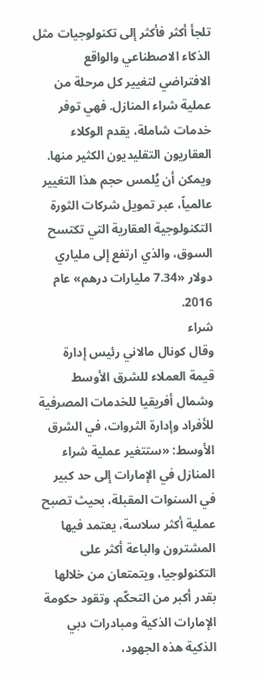تلجأ أكثر فأكثر إلى تكنولوجيات مثل الذكاء الاصطناعي والواقع الافتراضي لتغيير كل مرحلة من عملية شراء المنازل. فهي توفر خدمات شاملة، يقدم الوكلاء العقاريون التقليديون الكثير منها. ويمكن أن يُلمس حجم هذا التغيير عالمياً، عبر تمويل شركات الثورة التكنولوجية العقارية التي تكتسح السوق، والذي ارتفع إلى ملياري دولار «7.34 مليارات درهم» عام 2016.
شراء
وقال كونال مالاني رئيس إدارة قيمة العملاء للشرق الأوسط وشمال أفريقيا للخدمات المصرفية للأفراد وإدارة الثروات، في الشرق الأوسط: «ستتغير عملية شراء المنازل في الإمارات إلى حد كبير في السنوات المقبلة، بحيث تصبح عملية أكثر سلاسة، يعتمد فيها المشترون والباعة أكثر على التكنولوجيا، ويتمتعان من خلالها بقدر أكبر من التحكّم. وتقود حكومة الإمارات الذكية ومبادرات دبي الذكية هذه الجهود،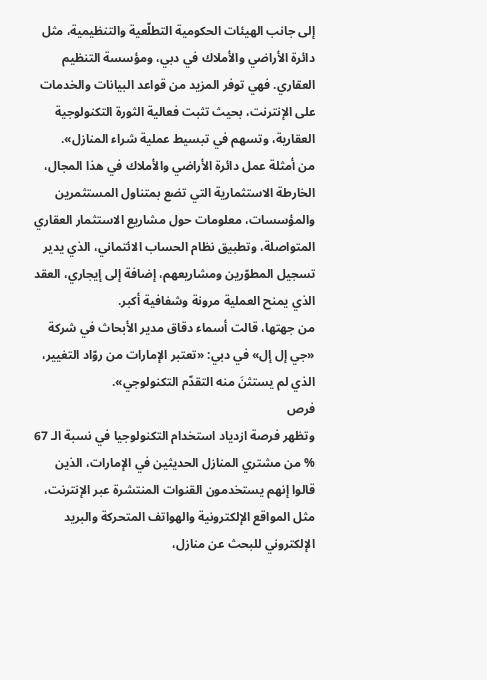إلى جانب الهيئات الحكومية التطلّعية والتنظيمية، مثل دائرة الأراضي والأملاك في دبي، ومؤسسة التنظيم العقاري. فهي توفر المزيد من قواعد البيانات والخدمات على الإنترنت، بحيث تثبت فعالية الثورة التكنولوجية العقارية، وتسهم في تبسيط عملية شراء المنازل».
من أمثلة عمل دائرة الأراضي والأملاك في هذا المجال، الخارطة الاستثمارية التي تضع بمتناول المستثمرين والمؤسسات، معلومات حول مشاريع الاستثمار العقاري المتواصلة، وتطبيق نظام الحساب الائتماني، الذي يدير تسجيل المطوّرين ومشاريعهم، إضافة إلى إيجاري، العقد الذي يمنح العملية مرونة وشفافية أكبر.
من جهتها، قالت أسماء دقاق مدير الأبحاث في شركة «جي إل إل» في دبي: «تعتبر الإمارات من روّاد التغيير، الذي لم يستثنَ منه التقدّم التكنولوجي».
فرص
وتظهر فرصة ازدياد استخدام التكنولوجيا في نسبة الـ 67 % من مشتري المنازل الحديثين في الإمارات، الذين قالوا إنهم يستخدمون القنوات المنتشرة عبر الإنترنت، مثل المواقع الإلكترونية والهواتف المتحركة والبريد الإلكتروني للبحث عن منازل،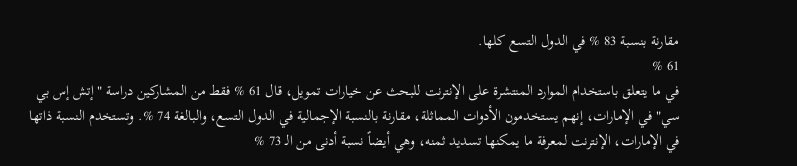مقارنة بنسبة 83 % في الدول التسع كلها.
61 %
في ما يتعلق باستخدام الموارد المنتشرة على الإنترنت للبحث عن خيارات تمويل، قال 61 % فقط من المشاركين دراسة "إتش إس بي سي" في الإمارات، إنهم يستخدمون الأدوات المماثلة، مقارنة بالنسبة الإجمالية في الدول التسع، والبالغة 74 %. وتستخدم النسبة ذاتها في الإمارات، الإنترنت لمعرفة ما يمكنها تسديد ثمنه، وهي أيضاً نسبة أدنى من الـ 73 %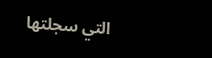التي سجلتها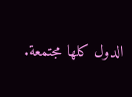الدول كلها مجتمعة.